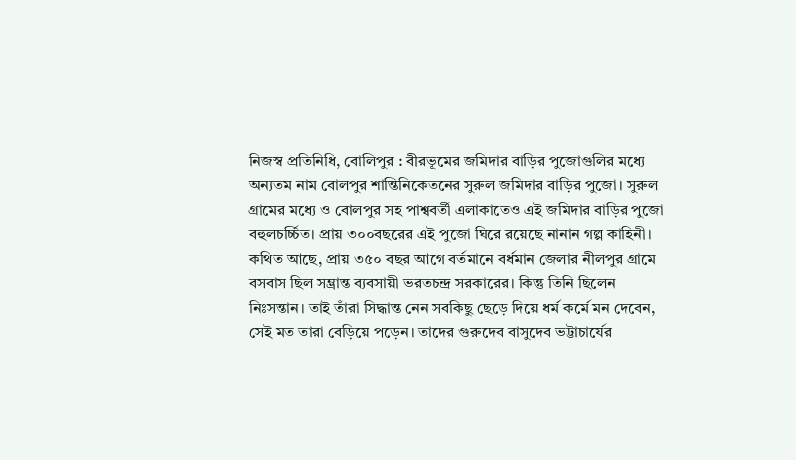নিজস্ব প্রতিনিধি, বোলিপুর : বীরভূমের জমিদার বাড়ির পুজোগুলির মধ্যে অন্যতম নাম বোলপুর শান্তিনিকেতনের সুরুল জমিদার বাড়ির পুজো। সুরুল গ্রামের মধ্যে ও বোলপুর সহ পাশ্ববর্তী এলাকাতেও এই জমিদার বাড়ির পুজো বহুলচর্চ্চিত। প্রায় ৩০০বছরের এই পুজো ঘিরে রয়েছে নানান গল্প কাহিনী।
কথিত আছে, প্রায় ৩৫০ বছর আগে বর্তমানে বর্ধমান জেলার নীলপুর গ্রামে বসবাস ছিল সম্ভ্রান্ত ব্যবসায়ী ভরতচন্দ্র সরকারের। কিন্তু তিনি ছিলেন নিঃসন্তান। তাই তাঁরা সিদ্ধান্ত নেন সবকিছু ছেড়ে দিয়ে ধর্ম কর্মে মন দেবেন, সেই মত তারা বেড়িয়ে পড়েন। তাদের গুরুদেব বাসুদেব ভট্টাচার্যের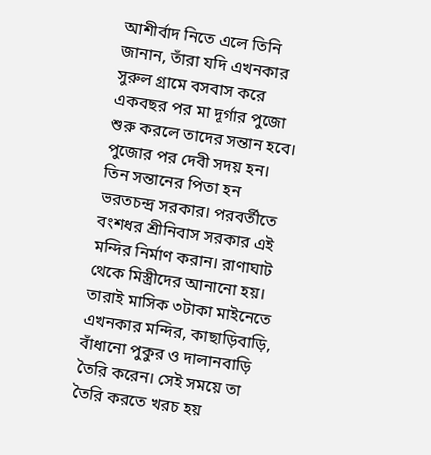আশীর্বাদ নিতে এলে তিনি জানান, তাঁরা যদি এখনকার সুরুল গ্রামে বসবাস করে একবছর পর মা দূর্গার পুজো শুরু করলে তাদের সন্তান হবে।
পুজোর পর দেবী সদয় হন। তিন সন্তানের পিতা হন ভরতচন্দ্র সরকার। পরবর্তীতে বংশধর শ্রীনিবাস সরকার এই মন্দির নির্মাণ করান। রাণাঘাট থেকে মিস্ত্রীদের আনানো হয়। তারাই মাসিক ৩টাকা মাইনেতে এখনকার মন্দির, কাছাড়িবাড়ি, বাঁধানো পুকুর ও দালানবাড়ি তৈরি করেন। সেই সময়ে তা তৈরি করতে খরচ হয়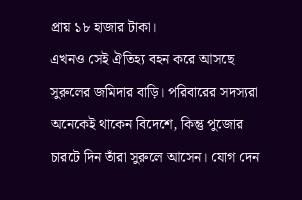প্রায় ১৮ হাজার টাকা।
এখনও সেই ঐতিহ্য বহন করে আসছে সুরুলের জমিদার বাড়ি। পরিবারের সদস্যরা অনেকেই থাকেন বিদেশে, কিন্তু পুজোর চারটে দিন তাঁরা সুরুলে আসেন। যোগ দেন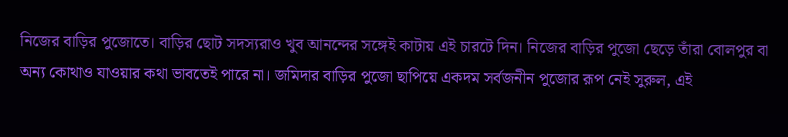নিজের বাড়ির পুজোতে। বাড়ির ছোট সদস্যরাও খুব আনন্দের সঙ্গেই কাটায় এই চারটে দিন। নিজের বাড়ির পুজো ছেড়ে তাঁরা বোলপুর বা অন্য কোথাও যাওয়ার কথা ভাবতেই পারে না। জমিদার বাড়ির পুজো ছাপিয়ে একদম সর্বজনীন পুজোর রূপ নেই সুরুল, এই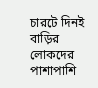চারটে দিনই বাড়ির লোকদের পাশাপাশি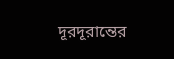দূরদূরান্তের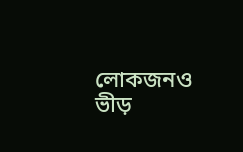লোকজনও ভীড়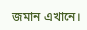জমান এখানে।